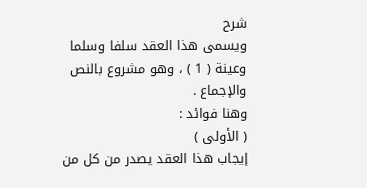شرح
ويسمى هذا العقد سلفا وسلما وعينة ( 1 ) ، وهو مشروع بالنص والإجماع .
وهنا فوائد :
( الأولى )
إيجاب هذا العقد يصدر من كل من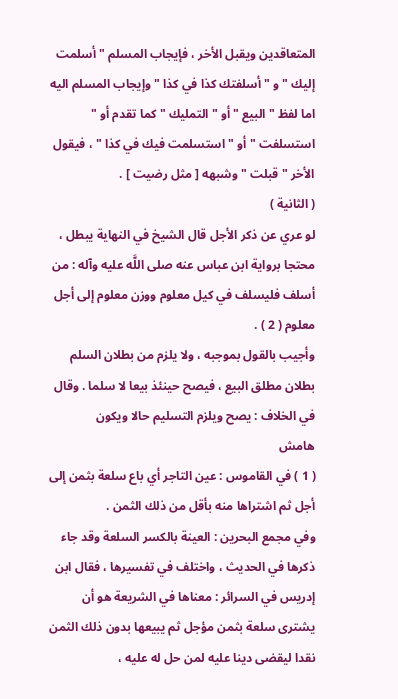المتعاقدين ويقبل الأخر ، فإيجاب المسلم " أسلمت إليك " و " أسلفتك كذا في كذا " وإيجاب المسلم اليه اما لفظ " البيع " أو " التمليك " كما تقدم أو " استسلفت " أو " استسلمت فيك في كذا " ، فيقول الأخر " قبلت " وشبهه [ مثل رضيت ] .
( الثانية )
لو عري عن ذكر الأجل قال الشيخ في النهاية يبطل ، محتجا برواية ابن عباس عنه صلى اللَّه عليه وآله : من أسلف فليسلف في كيل معلوم ووزن معلوم إلى أجل معلوم ( 2 ) .
وأجيب بالقول بموجبه ، ولا يلزم من بطلان السلم بطلان مطلق البيع ، فيصح حينئذ بيعا لا سلما . وقال في الخلاف : يصح ويلزم التسليم حالا ويكون
هامش
( 1 ) في القاموس : عين التاجر أي باع سلعة بثمن إلى أجل ثم اشتراها منه بأقل من ذلك الثمن .
وفي مجمع البحرين : العينة بالكسر السلعة وقد جاء ذكرها في الحديث ، واختلف في تفسيرها ، فقال ابن إدريس في السرائر : معناها في الشريعة هو أن يشترى سلعة بثمن مؤجل ثم يبيعها بدون ذلك الثمن نقدا ليقضى دينا عليه لمن حل له عليه ،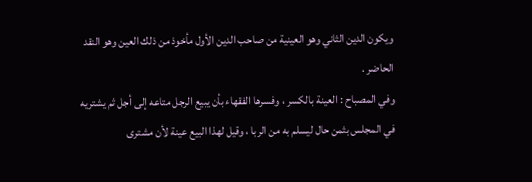ويكون الدين الثاني وهو العينية من صاحب الدين الأول مأخوذ من ذلك العين وهو النقد الحاضر .
وفي المصباح : العينة بالكسر ، وفسرها الفقهاء بأن يبيع الرجل متاعه إلى أجل ثم يشتريه في المجلس بثمن حال ليسلم به من الربا ، وقيل لهذا البيع عينة لأن مشترى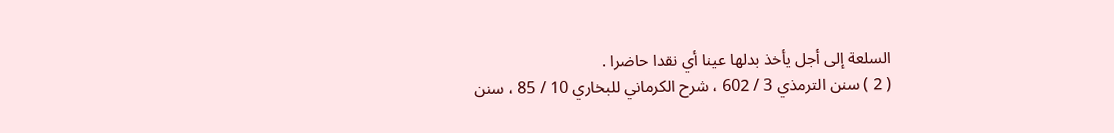السلعة إلى أجل يأخذ بدلها عينا أي نقدا حاضرا .
( 2 ) سنن الترمذي 3 / 602 ، شرح الكرماني للبخاري 10 / 85 ، سنن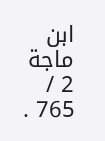ابن ماجة
2 / 765 .